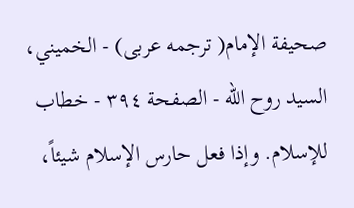صحيفة الإمام( ترجمه عربى) - الخميني، السيد روح الله - الصفحة ٣٩٤ - خطاب
للإسلام. وإذا فعل حارس الإسلام شيئاً،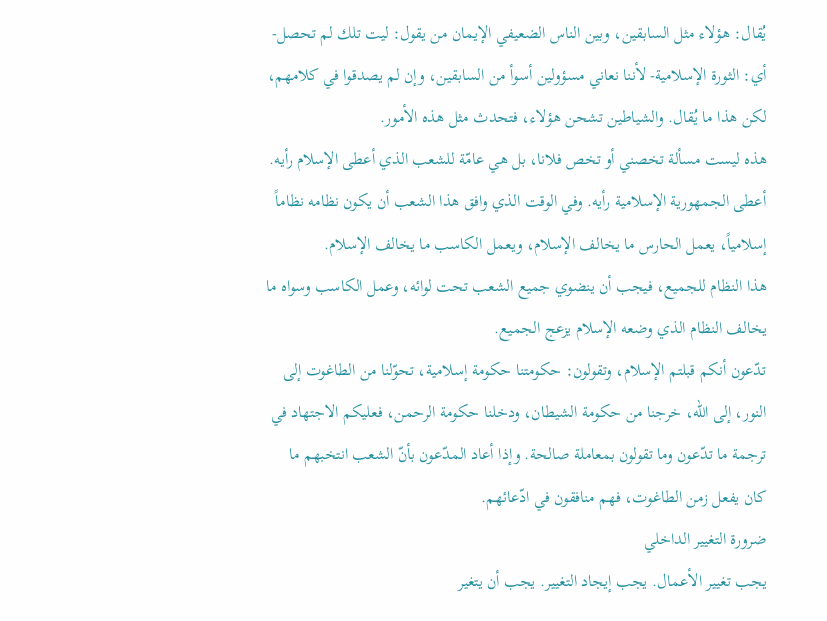يُقال: هؤلاء مثل السابقين، وبين الناس الضعيفي الإيمان من يقول: ليت تلك لم تحصل- أي: الثورة الإسلامية- لأننا نعاني مسؤولين أسوأ من السابقين، وإن لم يصدقوا في كلامهم، لكن هذا ما يُقال. والشياطين تشحن هؤلاء، فتحدث مثل هذه الأمور.
هذه ليست مسألة تخصني أو تخص فلانا، بل هي عامّة للشعب الذي أعطى الإسلام رأيه. أعطى الجمهورية الإسلامية رأيه. وفي الوقت الذي وافق هذا الشعب أن يكون نظامه نظاماً إسلامياً، يعمل الحارس ما يخالف الإسلام، ويعمل الكاسب ما يخالف الإسلام.
هذا النظام للجميع، فيجب أن ينضوي جميع الشعب تحت لوائه، وعمل الكاسب وسواه ما يخالف النظام الذي وضعه الإسلام يزعج الجميع.
تدّعون أنكم قبلتم الإسلام، وتقولون: حكومتنا حكومة إسلامية، تحوّلنا من الطاغوت إلى النور، إلى الله، خرجنا من حكومة الشيطان، ودخلنا حكومة الرحمن، فعليكم الاجتهاد في ترجمة ما تدّعون وما تقولون بمعاملة صالحة. وإذا أعاد المدّعون بأنّ الشعب انتخبهم ما كان يفعل زمن الطاغوت، فهم منافقون في ادّعائهم.
ضرورة التغيير الداخلي
يجب تغيير الأعمال. يجب إيجاد التغيير. يجب أن يتغير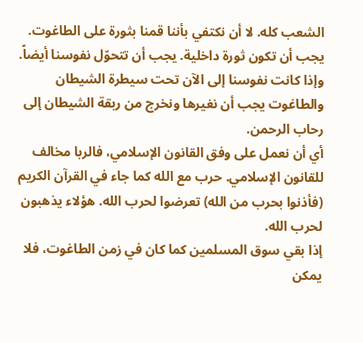الشعب كله. لا أن نكتفي بأننا قمنا بثورة على الطاغوت. يجب أن تكون ثورة داخلية. يجب أن تتحوّل نفوسنا أيضاً. وإذا كانت نفوسنا إلى الآن تحت سيطرة الشيطان والطاغوت يجب أن نغيرها ونخرج من ربقة الشيطان إلى رحاب الرحمن.
أي أن نعمل على وفق القانون الإسلامي، فالربا مخالف للقانون الإسلامي. حرب مع الله كما جاء في القرآن الكريم (فأذنوا بحرب من الله) تعرضوا لحرب الله. هؤلاء يذهبون لحرب الله.
إذا بقي سوق المسلمين كما كان في زمن الطاغوت، فلا يمكن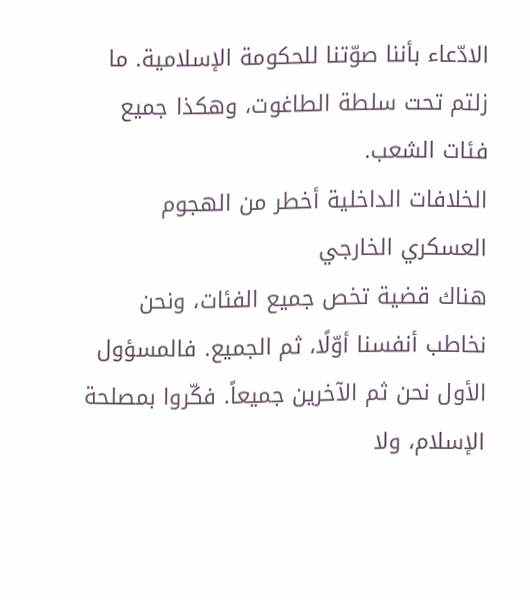الادّعاء بأننا صوّتنا للحكومة الإسلامية. ما زلتم تحت سلطة الطاغوت، وهكذا جميع فئات الشعب.
الخلافات الداخلية أخطر من الهجوم العسكري الخارجي
هناك قضية تخص جميع الفئات، ونحن نخاطب أنفسنا أوّلًا، ثم الجميع. فالمسؤول الأول نحن ثم الآخرين جميعاً. فكّروا بمصلحة الإسلام، ولا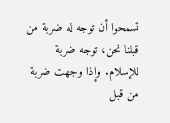تسمحوا أن توجه له ضربة من قبلنا نحن، توجه ضربة للإسلام. وإذا وجهت ضربة من قبل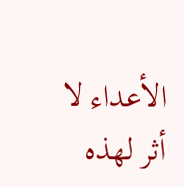الأعداء لا أثر لهذه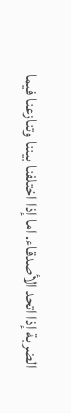الضربة إذا اتحد الأصدقاء. اما إذا اختلفنا بيننا وتنازعنا فيما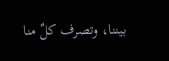بيننا، وتصرف كلٌ منا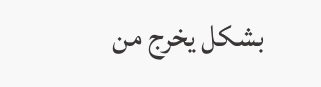بشكل يخرج من